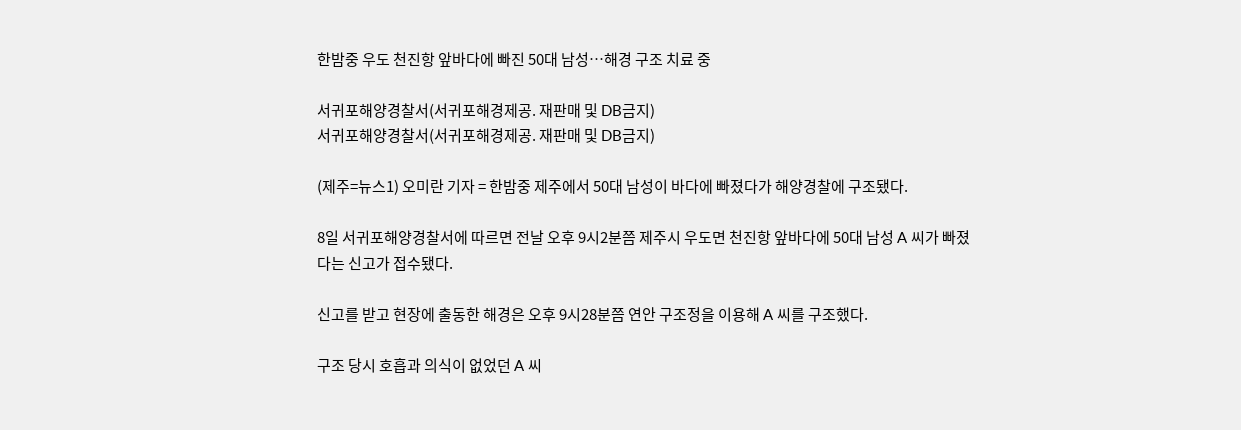한밤중 우도 천진항 앞바다에 빠진 50대 남성…해경 구조 치료 중

서귀포해양경찰서(서귀포해경제공. 재판매 및 DB금지)
서귀포해양경찰서(서귀포해경제공. 재판매 및 DB금지)

(제주=뉴스1) 오미란 기자 = 한밤중 제주에서 50대 남성이 바다에 빠졌다가 해양경찰에 구조됐다.

8일 서귀포해양경찰서에 따르면 전날 오후 9시2분쯤 제주시 우도면 천진항 앞바다에 50대 남성 A 씨가 빠졌다는 신고가 접수됐다.

신고를 받고 현장에 출동한 해경은 오후 9시28분쯤 연안 구조정을 이용해 A 씨를 구조했다.

구조 당시 호흡과 의식이 없었던 A 씨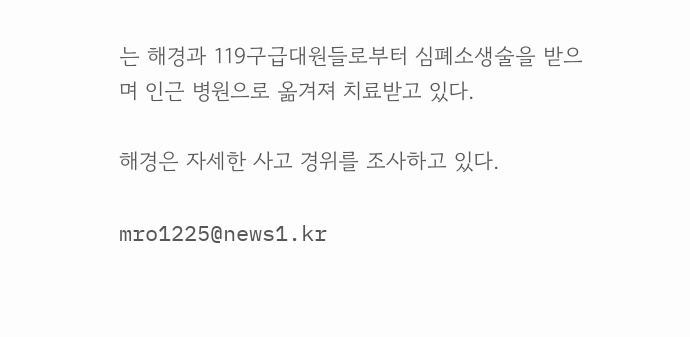는 해경과 119구급대원들로부터 심폐소생술을 받으며 인근 병원으로 옮겨져 치료받고 있다.

해경은 자세한 사고 경위를 조사하고 있다.

mro1225@news1.kr